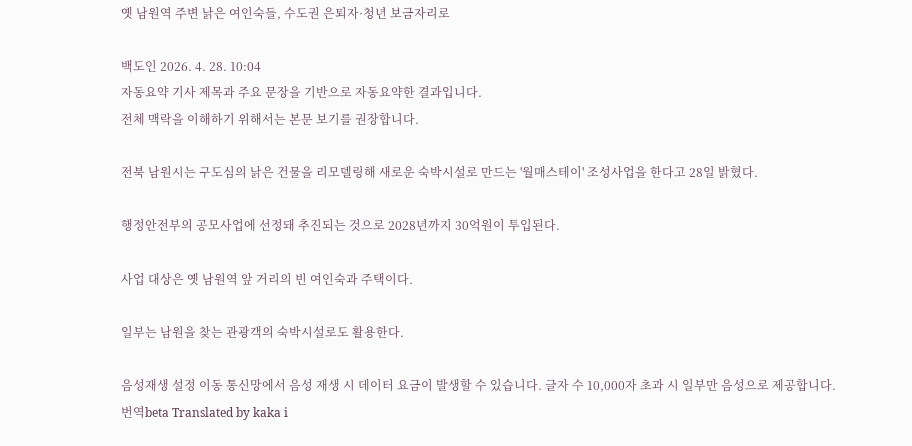옛 남원역 주변 낡은 여인숙들, 수도권 은퇴자·청년 보금자리로

백도인 2026. 4. 28. 10:04
자동요약 기사 제목과 주요 문장을 기반으로 자동요약한 결과입니다.
전체 맥락을 이해하기 위해서는 본문 보기를 권장합니다.

전북 남원시는 구도심의 낡은 건물을 리모델링해 새로운 숙박시설로 만드는 '월매스테이' 조성사업을 한다고 28일 밝혔다.

행정안전부의 공모사업에 선정돼 추진되는 것으로 2028년까지 30억원이 투입된다.

사업 대상은 옛 남원역 앞 거리의 빈 여인숙과 주택이다.

일부는 남원을 찾는 관광객의 숙박시설로도 활용한다.

음성재생 설정 이동 통신망에서 음성 재생 시 데이터 요금이 발생할 수 있습니다. 글자 수 10,000자 초과 시 일부만 음성으로 제공합니다.
번역beta Translated by kaka i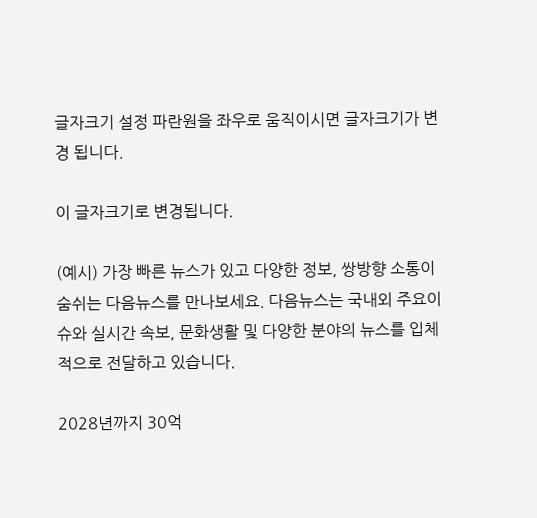글자크기 설정 파란원을 좌우로 움직이시면 글자크기가 변경 됩니다.

이 글자크기로 변경됩니다.

(예시) 가장 빠른 뉴스가 있고 다양한 정보, 쌍방향 소통이 숨쉬는 다음뉴스를 만나보세요. 다음뉴스는 국내외 주요이슈와 실시간 속보, 문화생활 및 다양한 분야의 뉴스를 입체적으로 전달하고 있습니다.

2028년까지 30억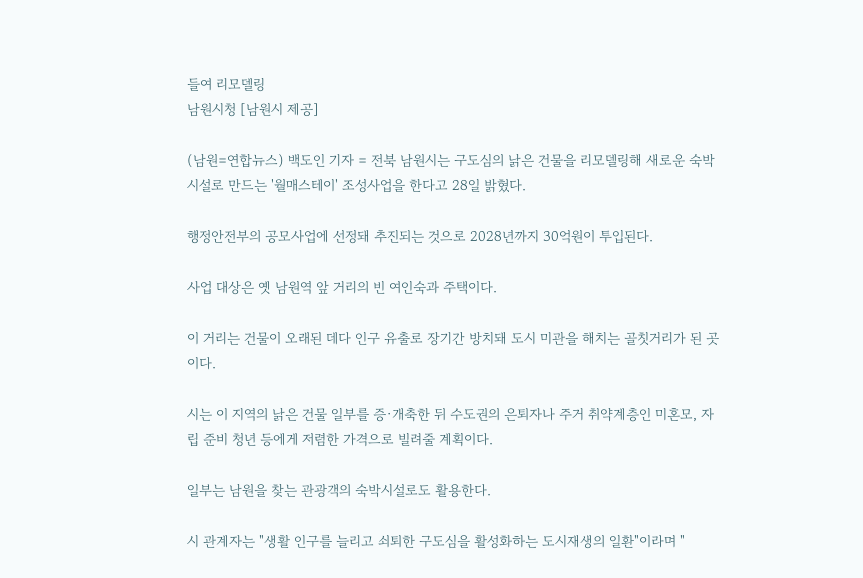들여 리모델링
남원시청 [남원시 제공]

(남원=연합뉴스) 백도인 기자 = 전북 남원시는 구도심의 낡은 건물을 리모델링해 새로운 숙박시설로 만드는 '월매스테이' 조성사업을 한다고 28일 밝혔다.

행정안전부의 공모사업에 선정돼 추진되는 것으로 2028년까지 30억원이 투입된다.

사업 대상은 옛 남원역 앞 거리의 빈 여인숙과 주택이다.

이 거리는 건물이 오래된 데다 인구 유출로 장기간 방치돼 도시 미관을 해치는 골칫거리가 된 곳이다.

시는 이 지역의 낡은 건물 일부를 증·개축한 뒤 수도권의 은퇴자나 주거 취약계층인 미혼모, 자립 준비 청년 등에게 저렴한 가격으로 빌려줄 계획이다.

일부는 남원을 찾는 관광객의 숙박시설로도 활용한다.

시 관계자는 "생활 인구를 늘리고 쇠퇴한 구도심을 활성화하는 도시재생의 일환"이라며 "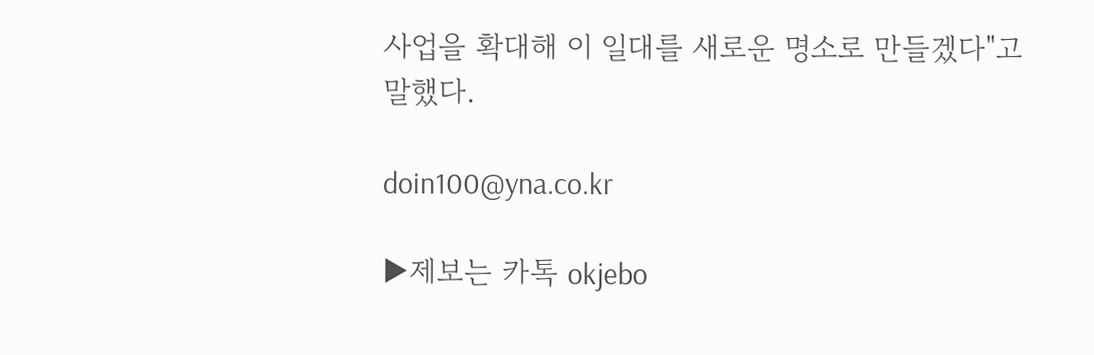사업을 확대해 이 일대를 새로운 명소로 만들겠다"고 말했다.

doin100@yna.co.kr

▶제보는 카톡 okjebo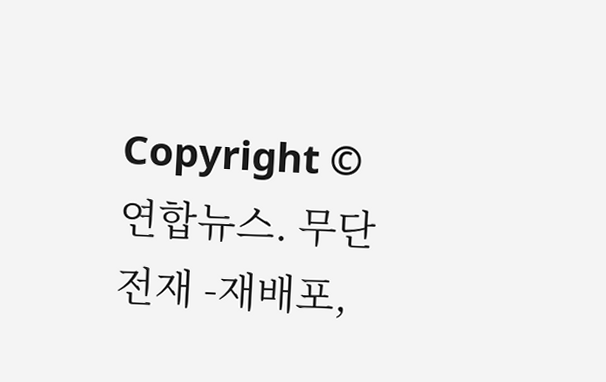Copyright © 연합뉴스. 무단전재 -재배포,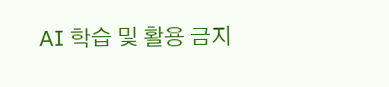AI 학습 및 활용 금지